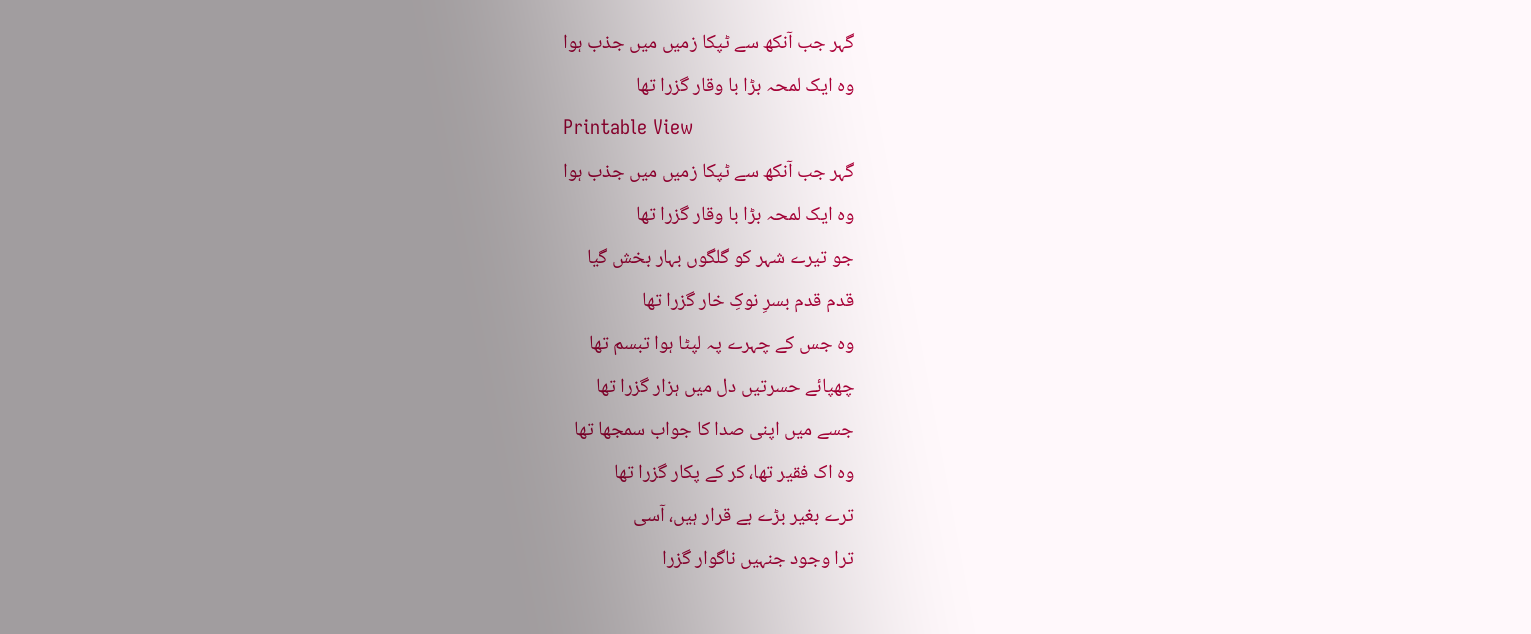گہر جب آنکھ سے ٹپکا زمیں میں جذب ہوا
وہ ایک لمحہ بڑا با وقار گزرا تھا
Printable View
گہر جب آنکھ سے ٹپکا زمیں میں جذب ہوا
وہ ایک لمحہ بڑا با وقار گزرا تھا
جو تیرے شہر کو گلگوں بہار بخش گیا
قدم قدم بسرِ نوکِ خار گزرا تھا
وہ جس کے چہرے پہ لپٹا ہوا تبسم تھا
چھپائے حسرتیں دل میں ہزار گزرا تھا
جسے میں اپنی صدا کا جواب سمجھا تھا
وہ اک فقیر تھا، کر کے پکار گزرا تھا
ترے بغیر بڑے بے قرار ہیں، آسی
ترا وجود جنہیں ناگوار گزرا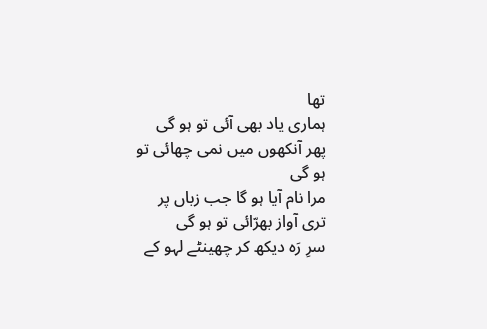تھا
ہماری یاد بھی آئی تو ہو گی
پھر آنکھوں میں نمی چھائی تو ہو گی
مرا نام آیا ہو گا جب زباں پر
تری آواز بھرّائی تو ہو گی
سرِ رَہ دیکھ کر چھینٹے لہو کے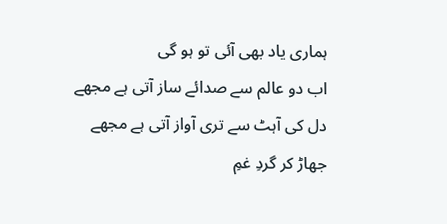ہماری یاد بھی آئی تو ہو گی
اب دو عالم سے صدائے ساز آتی ہے مجھے
دل کی آہٹ سے تری آواز آتی ہے مجھے
جھاڑ کر گردِ غمِ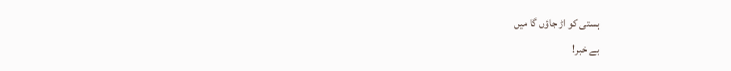ہستی کو اڑ جاؤں گا میں
بے خبر!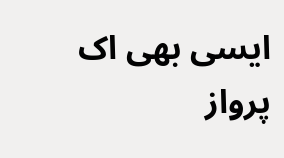ایسی بھی اک پرواز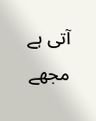آتی ہے مجھے